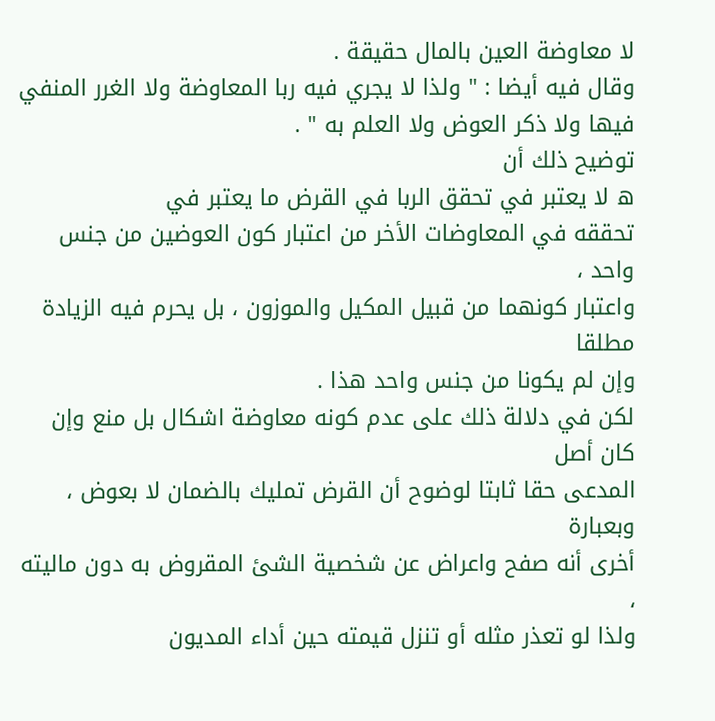لا معاوضة العين بالمال حقيقة .
وقال فيه أيضا : " ولذا لا يجري فيه ربا المعاوضة ولا الغرر المنفي
فيها ولا ذكر العوض ولا العلم به " .
توضيح ذلك أن
ه لا يعتبر في تحقق الربا في القرض ما يعتبر في
تحققه في المعاوضات الأخر من اعتبار كون العوضين من جنس واحد ،
واعتبار كونهما من قبيل المكيل والموزون ، بل يحرم فيه الزيادة مطلقا
وإن لم يكونا من جنس واحد هذا .
لكن في دلالة ذلك على عدم كونه معاوضة اشكال بل منع وإن كان أصل
المدعى حقا ثابتا لوضوح أن القرض تمليك بالضمان لا بعوض ، وبعبارة
أخرى أنه صفح واعراض عن شخصية الشئ المقروض به دون ماليته ،
ولذا لو تعذر مثله أو تنزل قيمته حين أداء المديون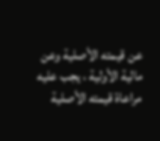عن قيمته الأصلية وعن
مالية الأولية ، يجب عليه مراعاة قيمته الأصلية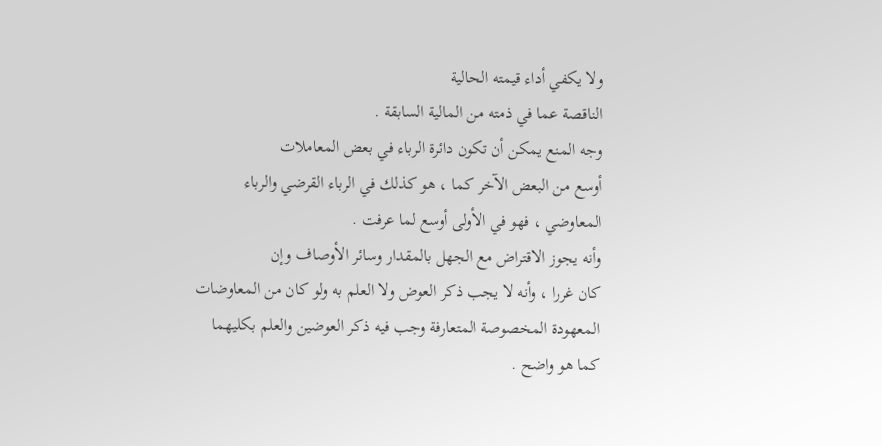ولا يكفي أداء قيمته الحالية
الناقصة عما في ذمته من المالية السابقة .
وجه المنع يمكن أن تكون دائرة الرباء في بعض المعاملات
أوسع من البعض الآخر كما ، هو كذلك في الرباء القرضي والرباء
المعاوضي ، فهو في الأولى أوسع لما عرفت .
وأنه يجوز الاقتراض مع الجهل بالمقدار وسائر الأوصاف وإن
كان غررا ، وأنه لا يجب ذكر العوض ولا العلم به ولو كان من المعاوضات
المعهودة المخصوصة المتعارفة وجب فيه ذكر العوضين والعلم بكليهما
كما هو واضح .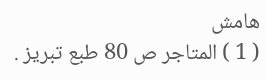هامش
( 1 ) المتاجر ص 80 طبع تبريز .